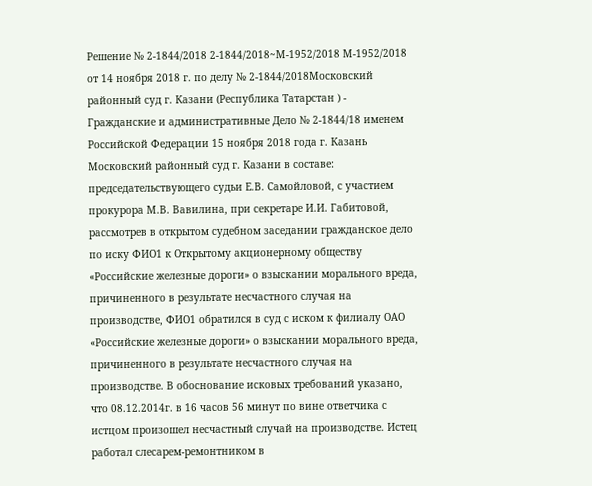Решение № 2-1844/2018 2-1844/2018~М-1952/2018 М-1952/2018 от 14 ноября 2018 г. по делу № 2-1844/2018Московский районный суд г. Казани (Республика Татарстан ) - Гражданские и административные Дело № 2-1844/18 именем Российской Федерации 15 ноября 2018 года г. Казань Московский районный суд г. Казани в составе: председательствующего судьи Е.В. Самойловой, с участием прокурора М.В. Вавилина, при секретаре И.И. Габитовой, рассмотрев в открытом судебном заседании гражданское дело по иску ФИО1 к Открытому акционерному обществу «Российские железные дороги» о взыскании морального вреда, причиненного в результате несчастного случая на производстве, ФИО1 обратился в суд с иском к филиалу ОАО «Российские железные дороги» о взыскании морального вреда, причиненного в результате несчастного случая на производстве. В обоснование исковых требований указано, что 08.12.2014г. в 16 часов 56 минут по вине ответчика с истцом произошел несчастный случай на производстве. Истец работал слесарем-ремонтником в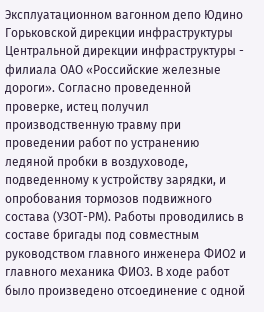Эксплуатационном вагонном депо Юдино Горьковской дирекции инфраструктуры Центральной дирекции инфраструктуры - филиала ОАО «Российские железные дороги». Согласно проведенной проверке, истец получил производственную травму при проведении работ по устранению ледяной пробки в воздуховоде, подведенному к устройству зарядки, и опробования тормозов подвижного состава (УЗОТ-РМ). Работы проводились в составе бригады под совместным руководством главного инженера ФИО2 и главного механика ФИО3. В ходе работ было произведено отсоединение с одной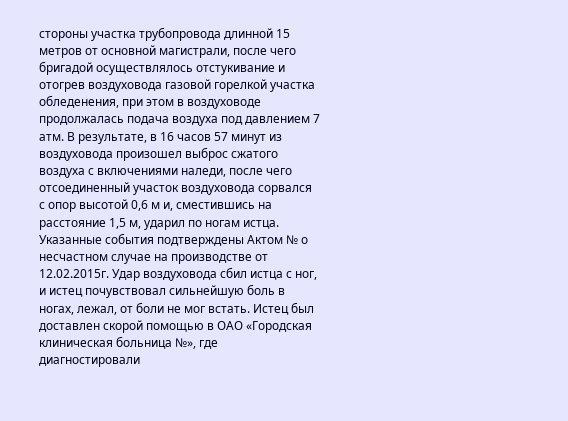стороны участка трубопровода длинной 15 метров от основной магистрали, после чего бригадой осуществлялось отстукивание и отогрев воздуховода газовой горелкой участка обледенения, при этом в воздуховоде продолжалась подача воздуха под давлением 7 атм. В результате, в 16 часов 57 минут из воздуховода произошел выброс сжатого воздуха с включениями наледи, после чего отсоединенный участок воздуховода сорвался с опор высотой 0,6 м и, сместившись на расстояние 1,5 м, ударил по ногам истца. Указанные события подтверждены Актом № о несчастном случае на производстве от 12.02.2015г. Удар воздуховода сбил истца с ног, и истец почувствовал сильнейшую боль в ногах, лежал, от боли не мог встать. Истец был доставлен скорой помощью в ОАО «Городская клиническая больница №», где диагностировали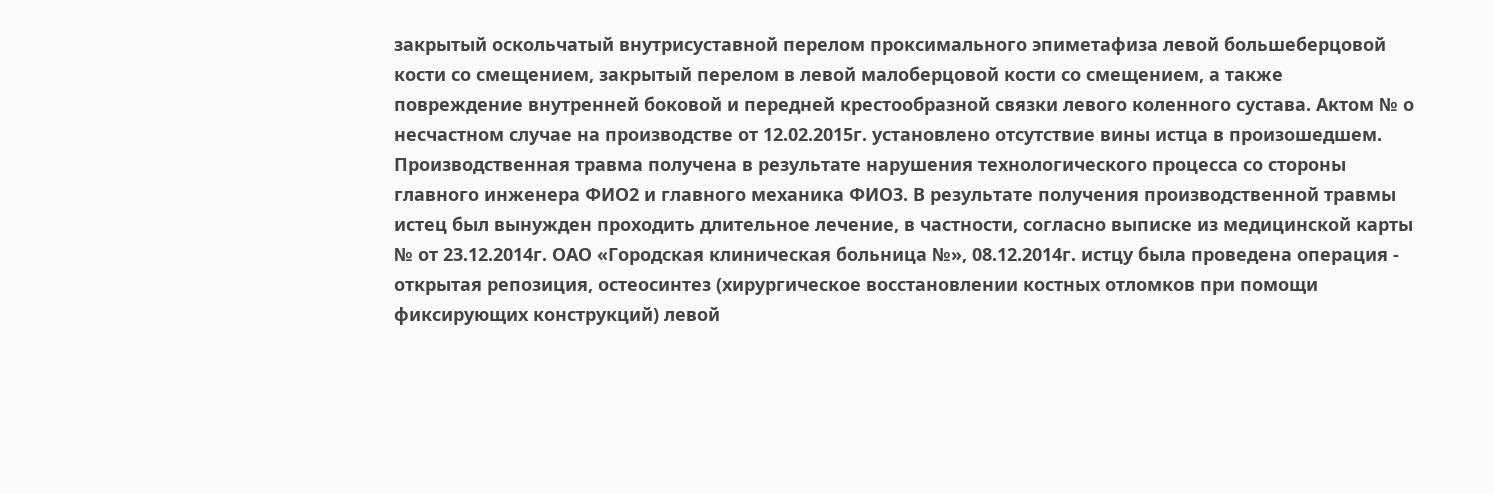закрытый оскольчатый внутрисуставной перелом проксимального эпиметафиза левой большеберцовой кости со смещением, закрытый перелом в левой малоберцовой кости со смещением, а также повреждение внутренней боковой и передней крестообразной связки левого коленного сустава. Актом № о несчастном случае на производстве от 12.02.2015г. установлено отсутствие вины истца в произошедшем. Производственная травма получена в результате нарушения технологического процесса со стороны главного инженера ФИО2 и главного механика ФИО3. В результате получения производственной травмы истец был вынужден проходить длительное лечение, в частности, согласно выписке из медицинской карты № от 23.12.2014г. ОАО «Городская клиническая больница №», 08.12.2014г. истцу была проведена операция - открытая репозиция, остеосинтез (хирургическое восстановлении костных отломков при помощи фиксирующих конструкций) левой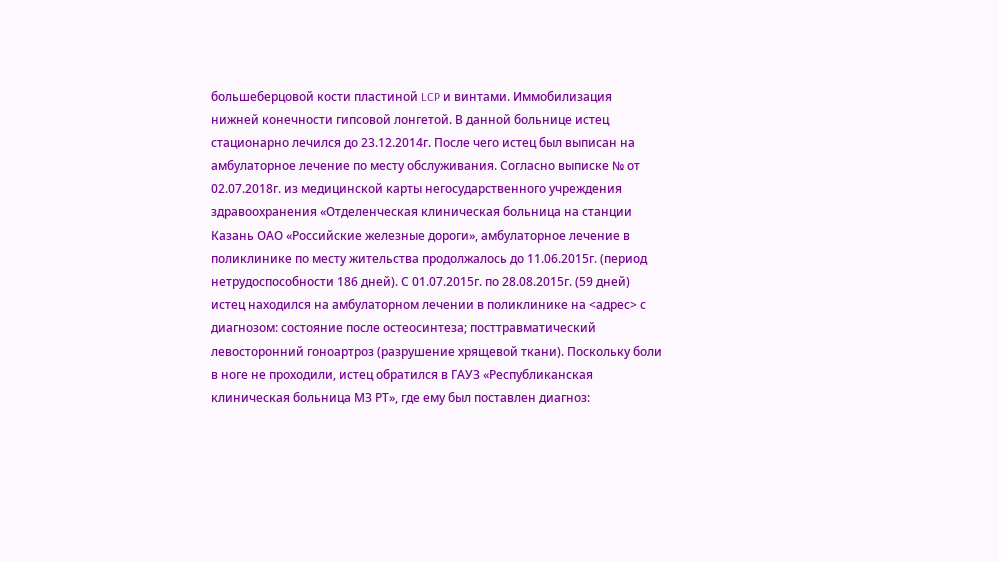большеберцовой кости пластиной LCP и винтами. Иммобилизация нижней конечности гипсовой лонгетой. В данной больнице истец стационарно лечился до 23.12.2014г. После чего истец был выписан на амбулаторное лечение по месту обслуживания. Согласно выписке № от 02.07.2018г. из медицинской карты негосударственного учреждения здравоохранения «Отделенческая клиническая больница на станции Казань ОАО «Российские железные дороги», амбулаторное лечение в поликлинике по месту жительства продолжалось до 11.06.2015г. (период нетрудоспособности 186 дней). С 01.07.2015г. по 28.08.2015г. (59 дней) истец находился на амбулаторном лечении в поликлинике на <адрес> с диагнозом: состояние после остеосинтеза; посттравматический левосторонний гоноартроз (разрушение хрящевой ткани). Поскольку боли в ноге не проходили, истец обратился в ГАУЗ «Республиканская клиническая больница МЗ РТ», где ему был поставлен диагноз: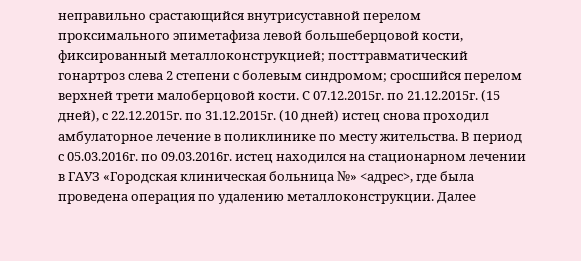неправильно срастающийся внутрисуставной перелом проксимального эпиметафиза левой большеберцовой кости, фиксированный металлоконструкцией; посттравматический гонартроз слева 2 степени с болевым синдромом; сросшийся перелом верхней трети малоберцовой кости. С 07.12.2015г. по 21.12.2015г. (15 дней), с 22.12.2015г. по 31.12.2015г. (10 дней) истец снова проходил амбулаторное лечение в поликлинике по месту жительства. В период с 05.03.2016г. по 09.03.2016г. истец находился на стационарном лечении в ГАУЗ «Городская клиническая больница №» <адрес>, где была проведена операция по удалению металлоконструкции. Далее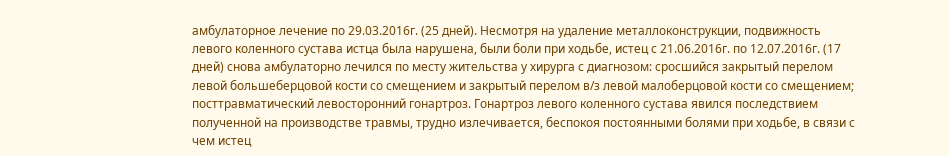амбулаторное лечение по 29.03.2016г. (25 дней). Несмотря на удаление металлоконструкции, подвижность левого коленного сустава истца была нарушена, были боли при ходьбе, истец с 21.06.2016г. по 12.07.2016г. (17 дней) снова амбулаторно лечился по месту жительства у хирурга с диагнозом: сросшийся закрытый перелом левой большеберцовой кости со смещением и закрытый перелом в/з левой малоберцовой кости со смещением; посттравматический левосторонний гонартроз. Гонартроз левого коленного сустава явился последствием полученной на производстве травмы, трудно излечивается, беспокоя постоянными болями при ходьбе, в связи с чем истец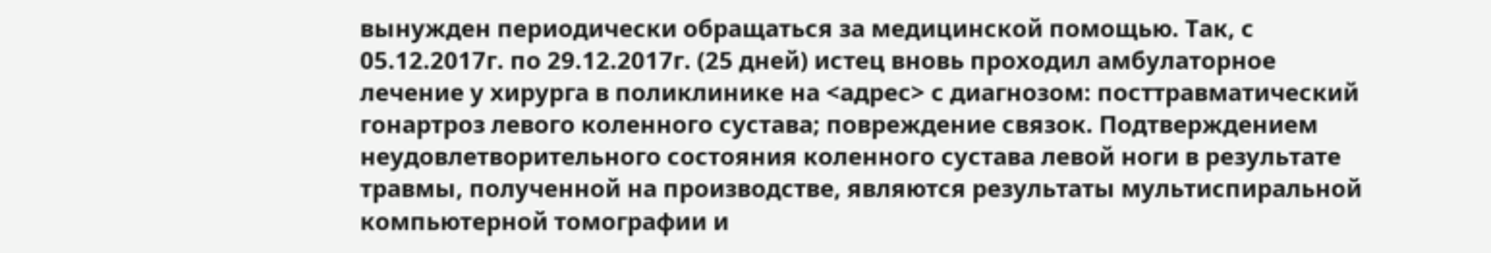вынужден периодически обращаться за медицинской помощью. Так, с 05.12.2017г. по 29.12.2017г. (25 дней) истец вновь проходил амбулаторное лечение у хирурга в поликлинике на <адрес> с диагнозом: посттравматический гонартроз левого коленного сустава; повреждение связок. Подтверждением неудовлетворительного состояния коленного сустава левой ноги в результате травмы, полученной на производстве, являются результаты мультиспиральной компьютерной томографии и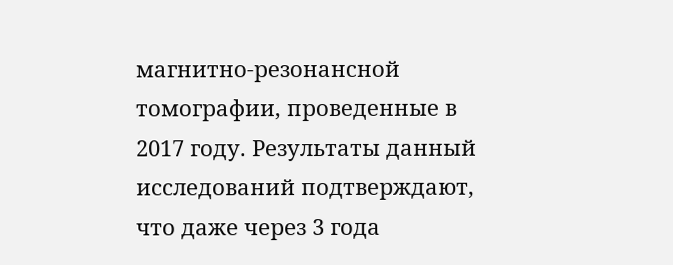магнитно-резонансной томографии, проведенные в 2017 году. Результаты данный исследований подтверждают, что даже через 3 года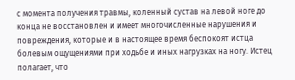с момента получения травмы, коленный сустав на левой ноге до конца не восстановлен и имеет многочисленные нарушения и повреждения, которые и в настоящее время беспокоят истца болевым ощущениями при ходьбе и иных нагрузках на ногу. Истец полагает, что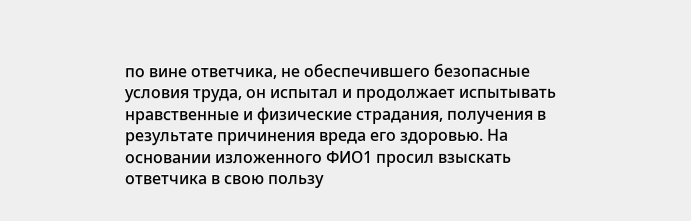по вине ответчика, не обеспечившего безопасные условия труда, он испытал и продолжает испытывать нравственные и физические страдания, получения в результате причинения вреда его здоровью. На основании изложенного ФИО1 просил взыскать ответчика в свою пользу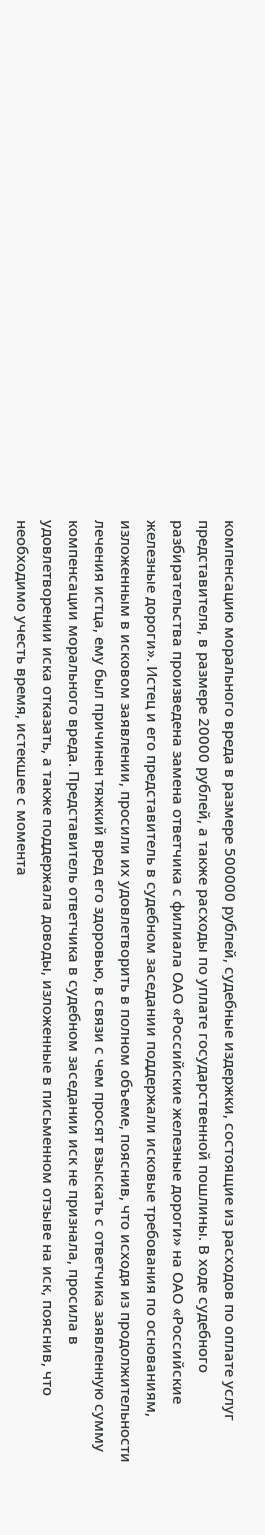компенсацию морального вреда в размере 500000 рублей, судебные издержки, состоящие из расходов по оплате услуг представителя, в размере 20000 рублей, а также расходы по уплате государственной пошлины. В ходе судебного разбирательства произведена замена ответчика с филиала ОАО «Российские железные дороги» на ОАО «Российские железные дороги». Истец и его представитель в судебном заседании поддержали исковые требования по основаниям, изложенным в исковом заявлении, просили их удовлетворить в полном объеме, пояснив, что исходя из продолжительности лечения истца, ему был причинен тяжкий вред его здоровью, в связи с чем просят взыскать с ответчика заявленную сумму компенсации морального вреда. Представитель ответчика в судебном заседании иск не признала, просила в удовлетворении иска отказать, а также поддержала доводы, изложенные в письменном отзыве на иск, пояснив, что необходимо учесть время, истекшее с момента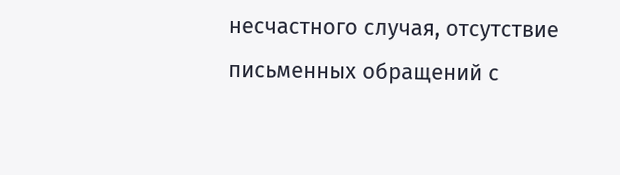несчастного случая, отсутствие письменных обращений с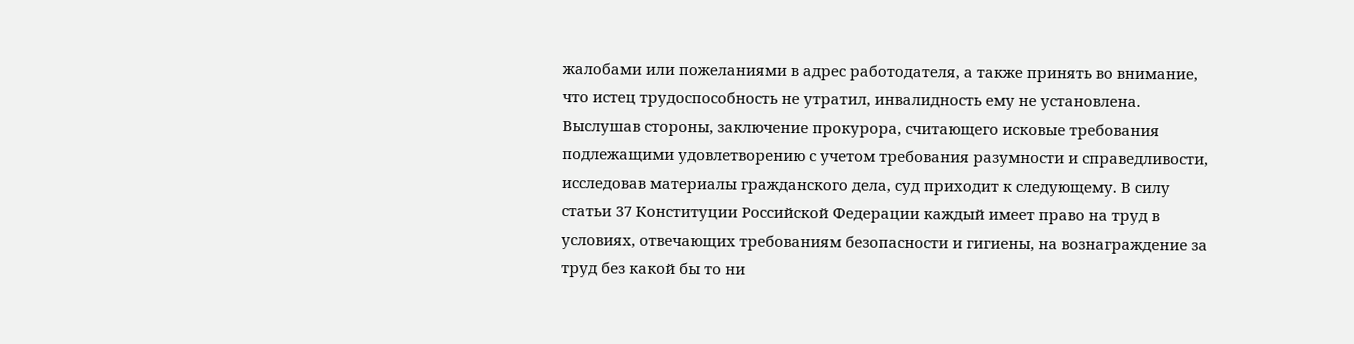жалобами или пожеланиями в адрес работодателя, а также принять во внимание, что истец трудоспособность не утратил, инвалидность ему не установлена. Выслушав стороны, заключение прокурора, считающего исковые требования подлежащими удовлетворению с учетом требования разумности и справедливости, исследовав материалы гражданского дела, суд приходит к следующему. В силу статьи 37 Конституции Российской Федерации каждый имеет право на труд в условиях, отвечающих требованиям безопасности и гигиены, на вознаграждение за труд без какой бы то ни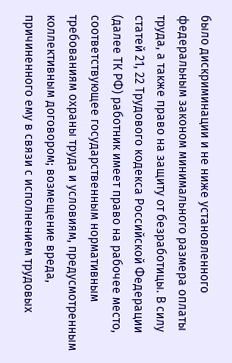было дискриминации и не ниже установленного федеральным законом минимального размера оплаты труда, а также право на защиту от безработицы. В силу статей 21, 22 Трудового кодекса Российской Федерации (далее ТК РФ) работник имеет право на рабочее место, соответствующее государственным нормативным требованиям охраны труда и условиям, предусмотренным коллективным договором; возмещение вреда, причиненного ему в связи с исполнением трудовых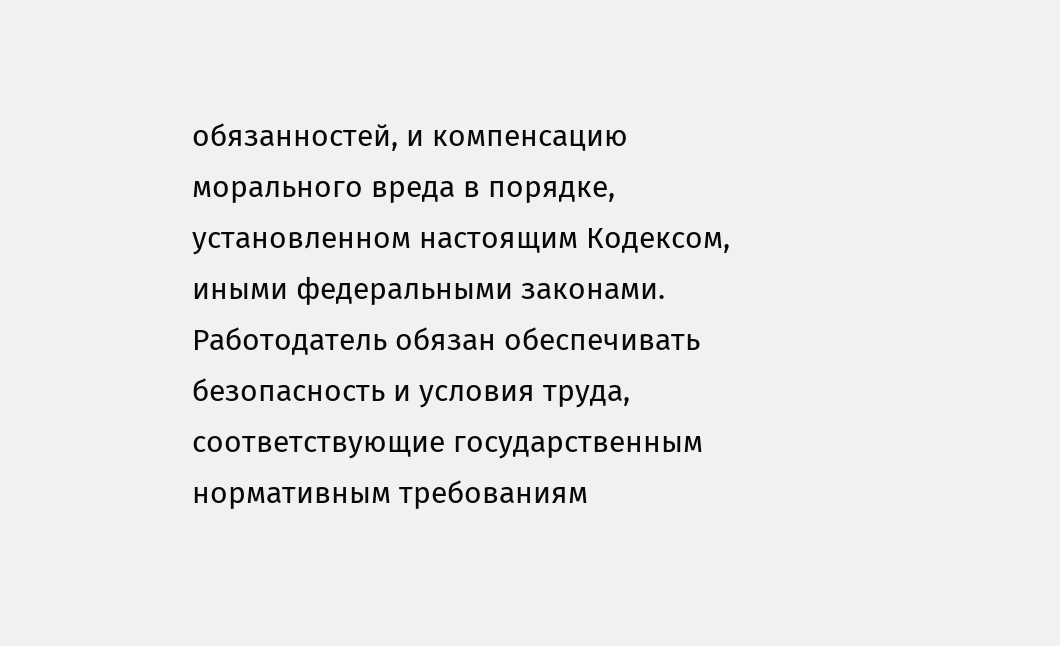обязанностей, и компенсацию морального вреда в порядке, установленном настоящим Кодексом, иными федеральными законами. Работодатель обязан обеспечивать безопасность и условия труда, соответствующие государственным нормативным требованиям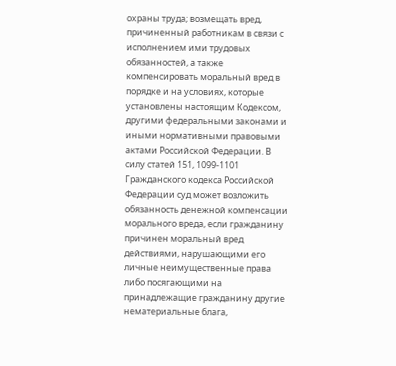охраны труда; возмещать вред, причиненный работникам в связи с исполнением ими трудовых обязанностей, а также компенсировать моральный вред в порядке и на условиях, которые установлены настоящим Кодексом, другими федеральными законами и иными нормативными правовыми актами Российской Федерации. В силу статей 151, 1099-1101 Гражданского кодекса Российской Федерации суд может возложить обязанность денежной компенсации морального вреда, если гражданину причинен моральный вред действиями, нарушающими его личные неимущественные права либо посягающими на принадлежащие гражданину другие нематериальные блага,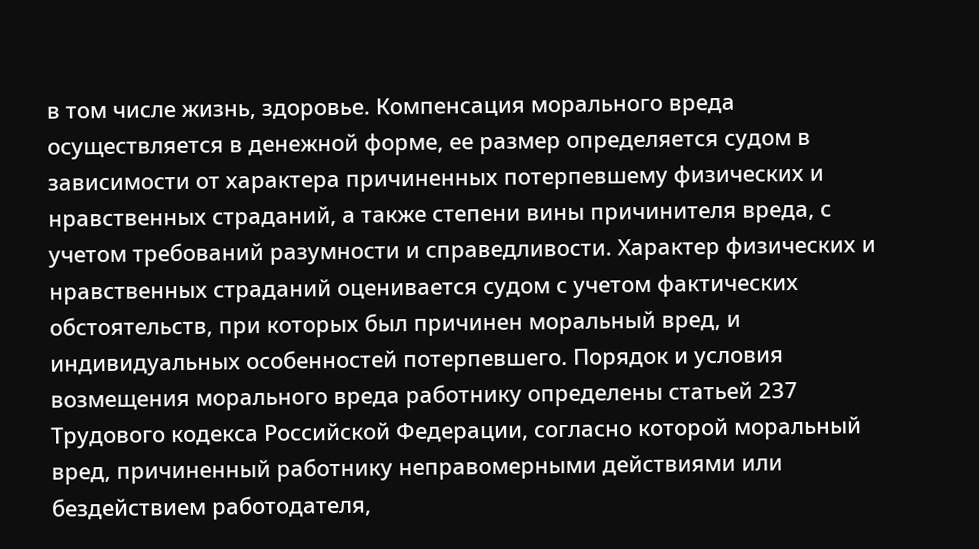в том числе жизнь, здоровье. Компенсация морального вреда осуществляется в денежной форме, ее размер определяется судом в зависимости от характера причиненных потерпевшему физических и нравственных страданий, а также степени вины причинителя вреда, с учетом требований разумности и справедливости. Характер физических и нравственных страданий оценивается судом с учетом фактических обстоятельств, при которых был причинен моральный вред, и индивидуальных особенностей потерпевшего. Порядок и условия возмещения морального вреда работнику определены статьей 237 Трудового кодекса Российской Федерации, согласно которой моральный вред, причиненный работнику неправомерными действиями или бездействием работодателя,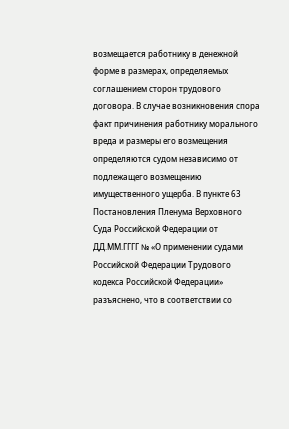возмещается работнику в денежной форме в размерах, определяемых соглашением сторон трудового договора. В случае возникновения спора факт причинения работнику морального вреда и размеры его возмещения определяются судом независимо от подлежащего возмещению имущественного ущерба. В пункте 63 Постановления Пленума Верховного Суда Российской Федерации от ДД.ММ.ГГГГ № «О применении судами Российской Федерации Трудового кодекса Российской Федерации» разъяснено, что в соответствии со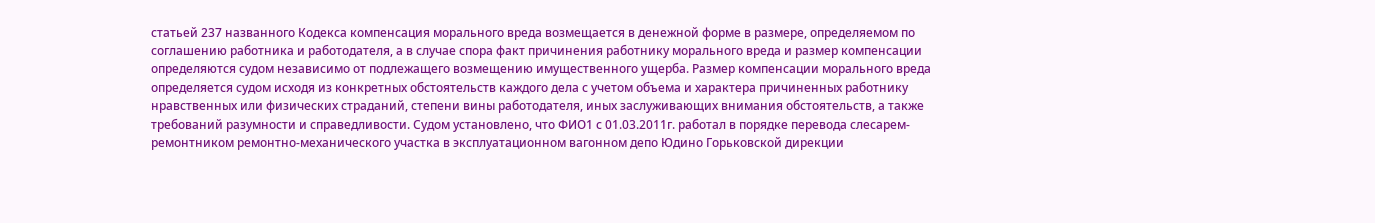статьей 237 названного Кодекса компенсация морального вреда возмещается в денежной форме в размере, определяемом по соглашению работника и работодателя, а в случае спора факт причинения работнику морального вреда и размер компенсации определяются судом независимо от подлежащего возмещению имущественного ущерба. Размер компенсации морального вреда определяется судом исходя из конкретных обстоятельств каждого дела с учетом объема и характера причиненных работнику нравственных или физических страданий, степени вины работодателя, иных заслуживающих внимания обстоятельств, а также требований разумности и справедливости. Судом установлено, что ФИО1 с 01.03.2011г. работал в порядке перевода слесарем-ремонтником ремонтно-механического участка в эксплуатационном вагонном депо Юдино Горьковской дирекции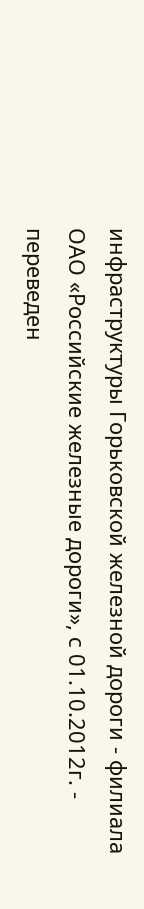инфраструктуры Горьковской железной дороги - филиала ОАО «Российские железные дороги», с 01.10.2012г. - переведен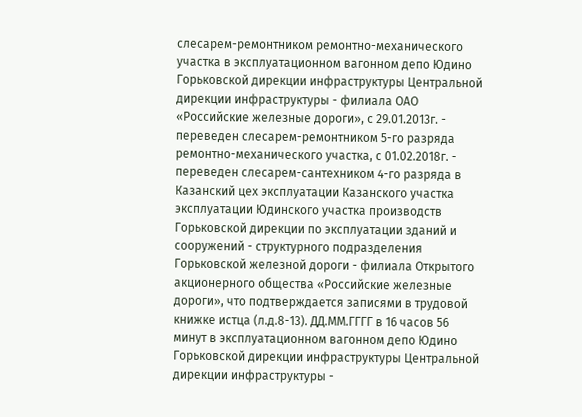слесарем-ремонтником ремонтно-механического участка в эксплуатационном вагонном депо Юдино Горьковской дирекции инфраструктуры Центральной дирекции инфраструктуры - филиала ОАО «Российские железные дороги», с 29.01.2013г. - переведен слесарем-ремонтником 5-го разряда ремонтно-механического участка, с 01.02.2018г. - переведен слесарем-сантехником 4-го разряда в Казанский цех эксплуатации Казанского участка эксплуатации Юдинского участка производств Горьковской дирекции по эксплуатации зданий и сооружений - структурного подразделения Горьковской железной дороги - филиала Открытого акционерного общества «Российские железные дороги», что подтверждается записями в трудовой книжке истца (л.д.8-13). ДД.ММ.ГГГГ в 16 часов 56 минут в эксплуатационном вагонном депо Юдино Горьковской дирекции инфраструктуры Центральной дирекции инфраструктуры -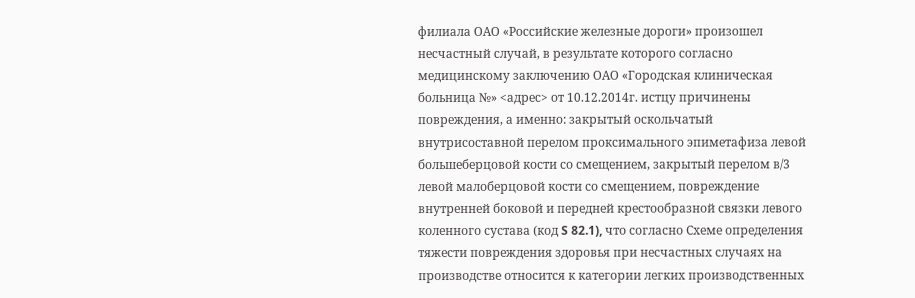филиала ОАО «Российские железные дороги» произошел несчастный случай, в результате которого согласно медицинскому заключению ОАО «Городская клиническая больница №» <адрес> от 10.12.2014г. истцу причинены повреждения, а именно: закрытый оскольчатый внутрисоставной перелом проксимального эпиметафиза левой большеберцовой кости со смещением, закрытый перелом в/3 левой малоберцовой кости со смещением, повреждение внутренней боковой и передней крестообразной связки левого коленного сустава (код S 82.1), что согласно Схеме определения тяжести повреждения здоровья при несчастных случаях на производстве относится к категории легких производственных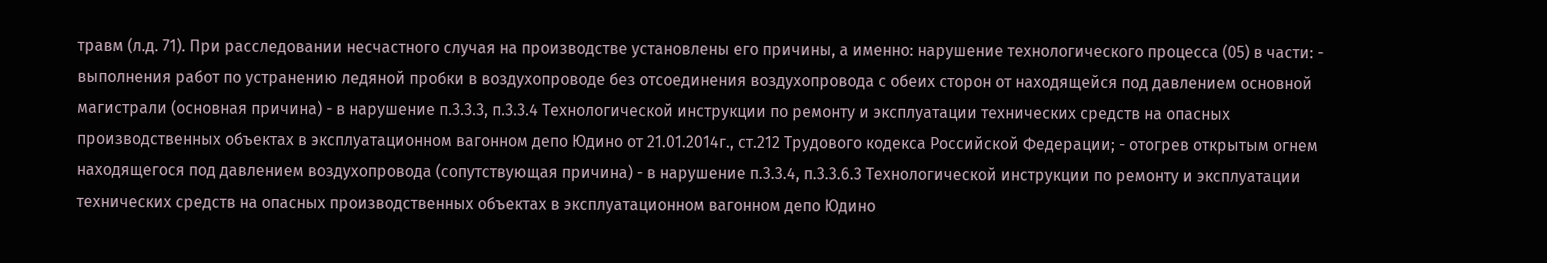травм (л.д. 71). При расследовании несчастного случая на производстве установлены его причины, а именно: нарушение технологического процесса (05) в части: - выполнения работ по устранению ледяной пробки в воздухопроводе без отсоединения воздухопровода с обеих сторон от находящейся под давлением основной магистрали (основная причина) - в нарушение п.3.3.3, п.3.3.4 Технологической инструкции по ремонту и эксплуатации технических средств на опасных производственных объектах в эксплуатационном вагонном депо Юдино от 21.01.2014г., ст.212 Трудового кодекса Российской Федерации; - отогрев открытым огнем находящегося под давлением воздухопровода (сопутствующая причина) - в нарушение п.3.3.4, п.3.3.6.3 Технологической инструкции по ремонту и эксплуатации технических средств на опасных производственных объектах в эксплуатационном вагонном депо Юдино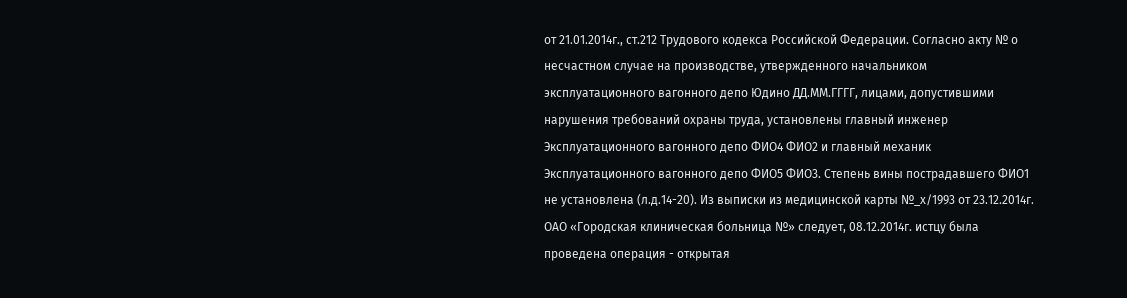от 21.01.2014г., ст.212 Трудового кодекса Российской Федерации. Согласно акту № о несчастном случае на производстве, утвержденного начальником эксплуатационного вагонного депо Юдино ДД.ММ.ГГГГ, лицами, допустившими нарушения требований охраны труда, установлены главный инженер Эксплуатационного вагонного депо ФИО4 ФИО2 и главный механик Эксплуатационного вагонного депо ФИО5 ФИО3. Степень вины пострадавшего ФИО1 не установлена (л.д.14-20). Из выписки из медицинской карты №_х/1993 от 23.12.2014г. ОАО «Городская клиническая больница №» следует, 08.12.2014г. истцу была проведена операция - открытая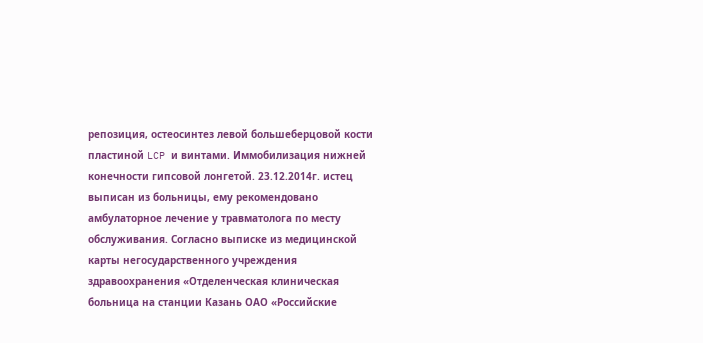репозиция, остеосинтез левой большеберцовой кости пластиной LCP и винтами. Иммобилизация нижней конечности гипсовой лонгетой. 23.12.2014г. истец выписан из больницы, ему рекомендовано амбулаторное лечение у травматолога по месту обслуживания. Согласно выписке из медицинской карты негосударственного учреждения здравоохранения «Отделенческая клиническая больница на станции Казань ОАО «Российские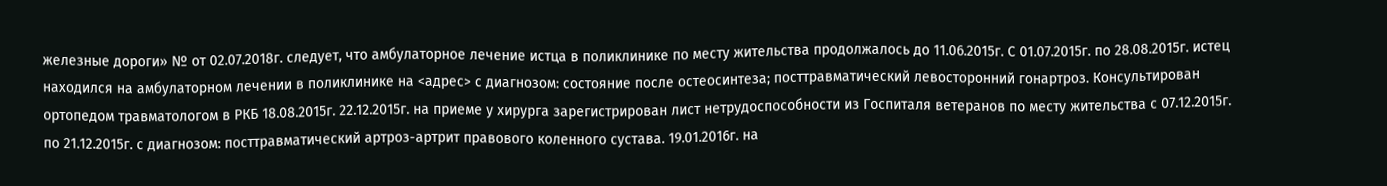железные дороги» № от 02.07.2018г. следует, что амбулаторное лечение истца в поликлинике по месту жительства продолжалось до 11.06.2015г. С 01.07.2015г. по 28.08.2015г. истец находился на амбулаторном лечении в поликлинике на <адрес> с диагнозом: состояние после остеосинтеза; посттравматический левосторонний гонартроз. Консультирован ортопедом травматологом в РКБ 18.08.2015г. 22.12.2015г. на приеме у хирурга зарегистрирован лист нетрудоспособности из Госпиталя ветеранов по месту жительства с 07.12.2015г. по 21.12.2015г. с диагнозом: посттравматический артроз-артрит правового коленного сустава. 19.01.2016г. на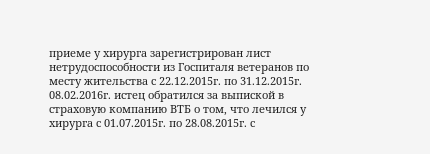приеме у хирурга зарегистрирован лист нетрудоспособности из Госпиталя ветеранов по месту жительства с 22.12.2015г. по 31.12.2015г. 08.02.2016г. истец обратился за выпиской в страховую компанию ВТБ о том, что лечился у хирурга с 01.07.2015г. по 28.08.2015г. с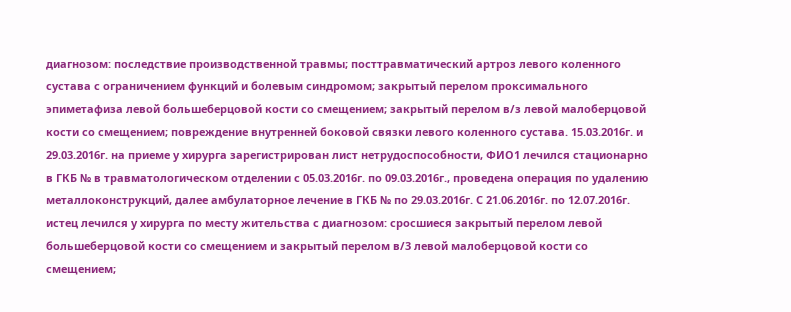диагнозом: последствие производственной травмы; посттравматический артроз левого коленного сустава с ограничением функций и болевым синдромом; закрытый перелом проксимального эпиметафиза левой большеберцовой кости со смещением; закрытый перелом в/з левой малоберцовой кости со смещением; повреждение внутренней боковой связки левого коленного сустава. 15.03.2016г. и 29.03.2016г. на приеме у хирурга зарегистрирован лист нетрудоспособности, ФИО1 лечился стационарно в ГКБ № в травматологическом отделении с 05.03.2016г. по 09.03.2016г., проведена операция по удалению металлоконструкций, далее амбулаторное лечение в ГКБ № по 29.03.2016г. С 21.06.2016г. по 12.07.2016г. истец лечился у хирурга по месту жительства с диагнозом: сросшиеся закрытый перелом левой большеберцовой кости со смещением и закрытый перелом в/3 левой малоберцовой кости со смещением;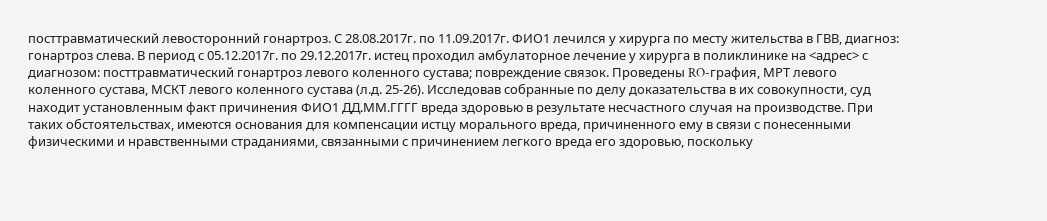посттравматический левосторонний гонартроз. С 28.08.2017г. по 11.09.2017г. ФИО1 лечился у хирурга по месту жительства в ГВВ, диагноз: гонартроз слева. В период с 05.12.2017г. по 29.12.2017г. истец проходил амбулаторное лечение у хирурга в поликлинике на <адрес> с диагнозом: посттравматический гонартроз левого коленного сустава; повреждение связок. Проведены RO-графия, МРТ левого коленного сустава, МСКТ левого коленного сустава (л.д. 25-26). Исследовав собранные по делу доказательства в их совокупности, суд находит установленным факт причинения ФИО1 ДД.ММ.ГГГГ вреда здоровью в результате несчастного случая на производстве. При таких обстоятельствах, имеются основания для компенсации истцу морального вреда, причиненного ему в связи с понесенными физическими и нравственными страданиями, связанными с причинением легкого вреда его здоровью, поскольку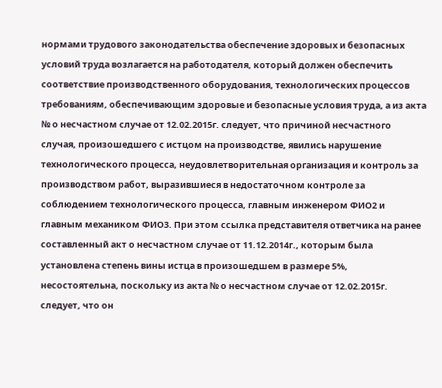нормами трудового законодательства обеспечение здоровых и безопасных условий труда возлагается на работодателя, который должен обеспечить соответствие производственного оборудования, технологических процессов требованиям, обеспечивающим здоровые и безопасные условия труда, а из акта № о несчастном случае от 12.02.2015г. следует, что причиной несчастного случая, произошедшего с истцом на производстве, явились нарушение технологического процесса, неудовлетворительная организация и контроль за производством работ, выразившиеся в недостаточном контроле за соблюдением технологического процесса, главным инженером ФИО2 и главным механиком ФИО3. При этом ссылка представителя ответчика на ранее составленный акт о несчастном случае от 11.12.2014г., которым была установлена степень вины истца в произошедшем в размере 5%, несостоятельна, поскольку из акта № о несчастном случае от 12.02.2015г. следует, что он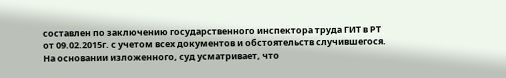составлен по заключению государственного инспектора труда ГИТ в РТ от 09.02.2015г. с учетом всех документов и обстоятельств случившегося. На основании изложенного, суд усматривает, что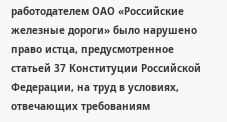работодателем ОАО «Российские железные дороги» было нарушено право истца, предусмотренное статьей 37 Конституции Российской Федерации, на труд в условиях, отвечающих требованиям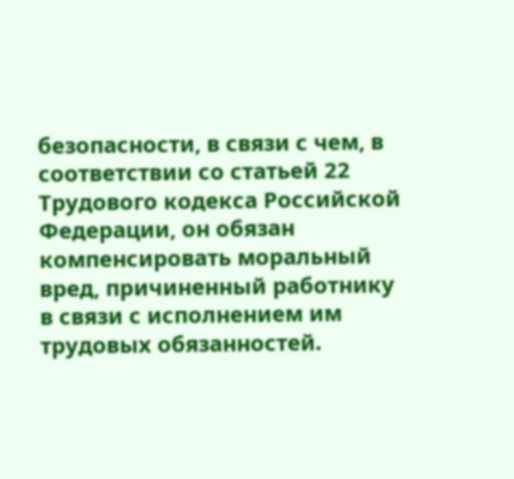безопасности, в связи с чем, в соответствии со статьей 22 Трудового кодекса Российской Федерации, он обязан компенсировать моральный вред, причиненный работнику в связи с исполнением им трудовых обязанностей.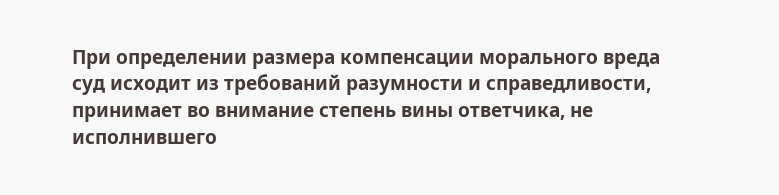При определении размера компенсации морального вреда суд исходит из требований разумности и справедливости, принимает во внимание степень вины ответчика, не исполнившего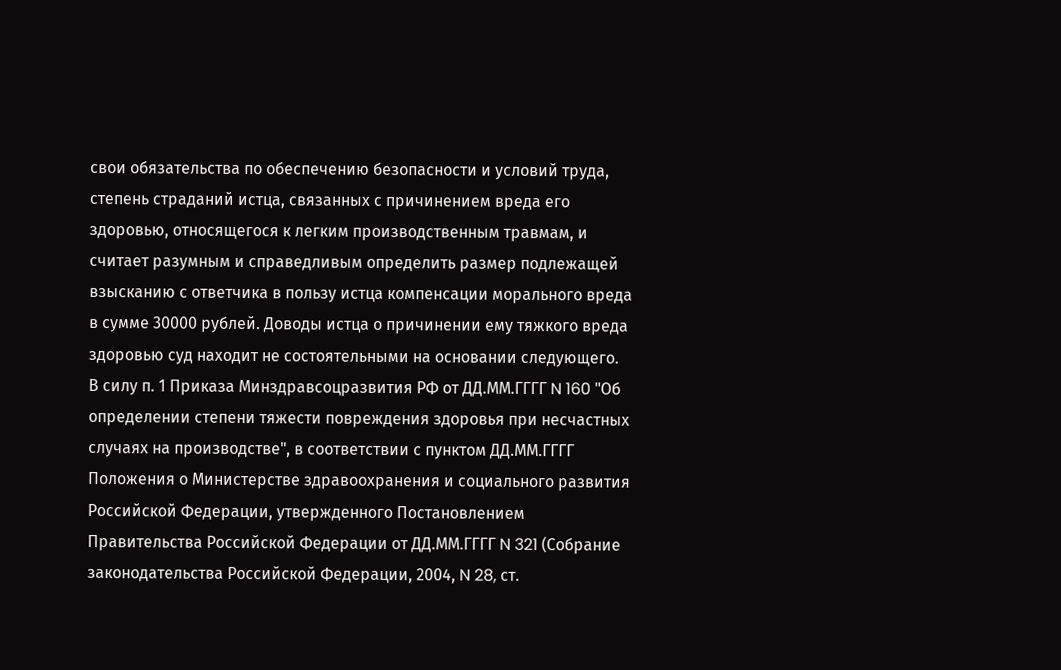свои обязательства по обеспечению безопасности и условий труда, степень страданий истца, связанных с причинением вреда его здоровью, относящегося к легким производственным травмам, и считает разумным и справедливым определить размер подлежащей взысканию с ответчика в пользу истца компенсации морального вреда в сумме 30000 рублей. Доводы истца о причинении ему тяжкого вреда здоровью суд находит не состоятельными на основании следующего. В силу п. 1 Приказа Минздравсоцразвития РФ от ДД.ММ.ГГГГ N 160 "Об определении степени тяжести повреждения здоровья при несчастных случаях на производстве", в соответствии с пунктом ДД.ММ.ГГГГ Положения о Министерстве здравоохранения и социального развития Российской Федерации, утвержденного Постановлением Правительства Российской Федерации от ДД.ММ.ГГГГ N 321 (Собрание законодательства Российской Федерации, 2004, N 28, ст.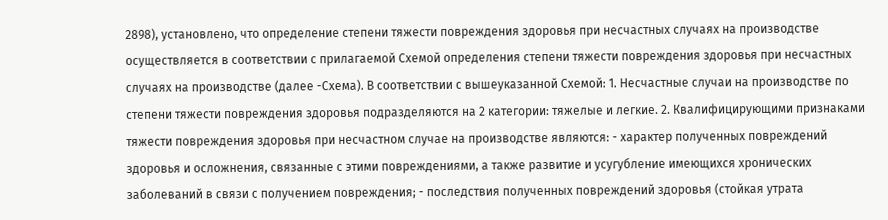2898), установлено, что определение степени тяжести повреждения здоровья при несчастных случаях на производстве осуществляется в соответствии с прилагаемой Схемой определения степени тяжести повреждения здоровья при несчастных случаях на производстве (далее -Схема). В соответствии с вышеуказанной Схемой: 1. Несчастные случаи на производстве по степени тяжести повреждения здоровья подразделяются на 2 категории: тяжелые и легкие. 2. Квалифицирующими признаками тяжести повреждения здоровья при несчастном случае на производстве являются: - характер полученных повреждений здоровья и осложнения, связанные с этими повреждениями, а также развитие и усугубление имеющихся хронических заболеваний в связи с получением повреждения; - последствия полученных повреждений здоровья (стойкая утрата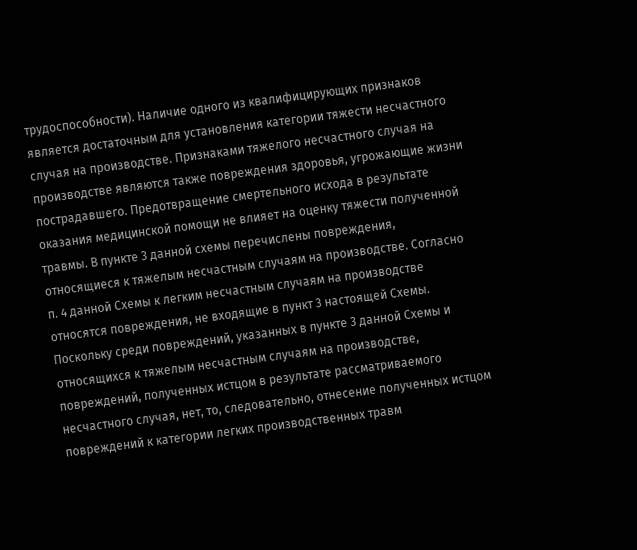трудоспособности). Наличие одного из квалифицирующих признаков является достаточным для установления категории тяжести несчастного случая на производстве. Признаками тяжелого несчастного случая на производстве являются также повреждения здоровья, угрожающие жизни пострадавшего. Предотвращение смертельного исхода в результате оказания медицинской помощи не влияет на оценку тяжести полученной травмы. В пункте 3 данной схемы перечислены повреждения, относящиеся к тяжелым несчастным случаям на производстве. Согласно п. 4 данной Схемы к легким несчастным случаям на производстве относятся повреждения, не входящие в пункт 3 настоящей Схемы. Поскольку среди повреждений, указанных в пункте 3 данной Схемы и относящихся к тяжелым несчастным случаям на производстве, повреждений, полученных истцом в результате рассматриваемого несчастного случая, нет, то, следовательно, отнесение полученных истцом повреждений к категории легких производственных травм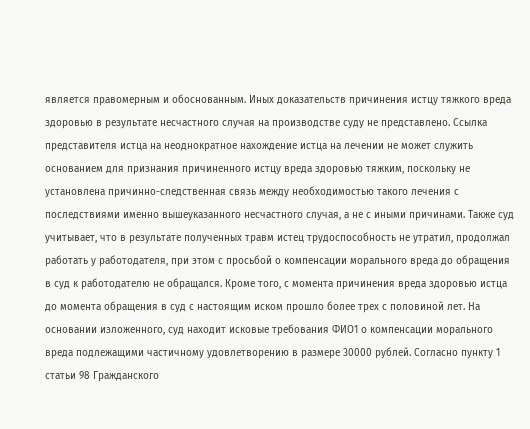является правомерным и обоснованным. Иных доказательств причинения истцу тяжкого вреда здоровью в результате несчастного случая на производстве суду не представлено. Ссылка представителя истца на неоднократное нахождение истца на лечении не может служить основанием для признания причиненного истцу вреда здоровью тяжким, поскольку не установлена причинно-следственная связь между необходимостью такого лечения с последствиями именно вышеуказанного несчастного случая, а не с иными причинами. Также суд учитывает, что в результате полученных травм истец трудоспособность не утратил, продолжал работать у работодателя, при этом с просьбой о компенсации морального вреда до обращения в суд к работодателю не обращался. Кроме того, с момента причинения вреда здоровью истца до момента обращения в суд с настоящим иском прошло более трех с половиной лет. На основании изложенного, суд находит исковые требования ФИО1 о компенсации морального вреда подлежащими частичному удовлетворению в размере 30000 рублей. Согласно пункту 1 статьи 98 Гражданского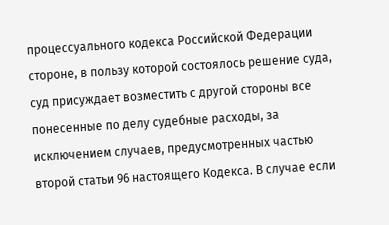процессуального кодекса Российской Федерации стороне, в пользу которой состоялось решение суда, суд присуждает возместить с другой стороны все понесенные по делу судебные расходы, за исключением случаев, предусмотренных частью второй статьи 96 настоящего Кодекса. В случае если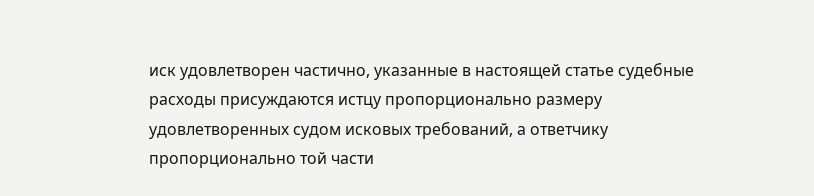иск удовлетворен частично, указанные в настоящей статье судебные расходы присуждаются истцу пропорционально размеру удовлетворенных судом исковых требований, а ответчику пропорционально той части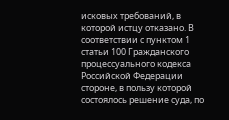исковых требований, в которой истцу отказано. В соответствии с пунктом 1 статьи 100 Гражданского процессуального кодекса Российской Федерации стороне, в пользу которой состоялось решение суда, по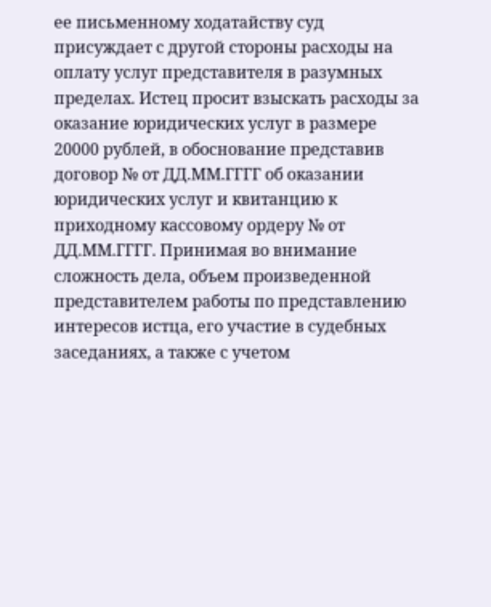ее письменному ходатайству суд присуждает с другой стороны расходы на оплату услуг представителя в разумных пределах. Истец просит взыскать расходы за оказание юридических услуг в размере 20000 рублей, в обоснование представив договор № от ДД.ММ.ГГГГ об оказании юридических услуг и квитанцию к приходному кассовому ордеру № от ДД.ММ.ГГГГ. Принимая во внимание сложность дела, объем произведенной представителем работы по представлению интересов истца, его участие в судебных заседаниях, а также с учетом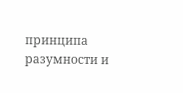принципа разумности и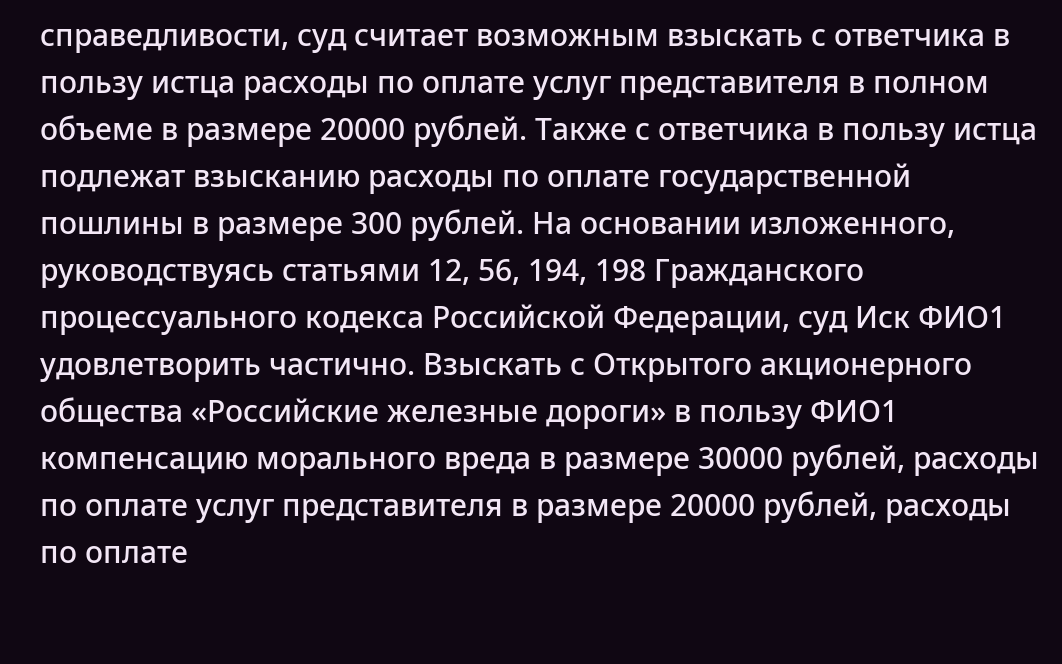справедливости, суд считает возможным взыскать с ответчика в пользу истца расходы по оплате услуг представителя в полном объеме в размере 20000 рублей. Также с ответчика в пользу истца подлежат взысканию расходы по оплате государственной пошлины в размере 300 рублей. На основании изложенного, руководствуясь статьями 12, 56, 194, 198 Гражданского процессуального кодекса Российской Федерации, суд Иск ФИО1 удовлетворить частично. Взыскать с Открытого акционерного общества «Российские железные дороги» в пользу ФИО1 компенсацию морального вреда в размере 30000 рублей, расходы по оплате услуг представителя в размере 20000 рублей, расходы по оплате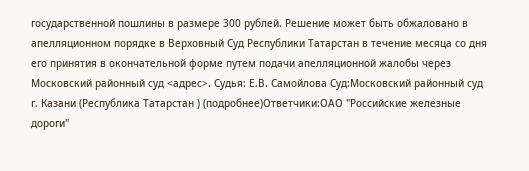государственной пошлины в размере 300 рублей. Решение может быть обжаловано в апелляционном порядке в Верховный Суд Республики Татарстан в течение месяца со дня его принятия в окончательной форме путем подачи апелляционной жалобы через Московский районный суд <адрес>. Судья: Е.В. Самойлова Суд:Московский районный суд г. Казани (Республика Татарстан ) (подробнее)Ответчики:ОАО "Российские железные дороги"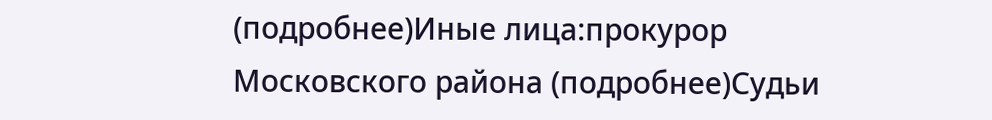(подробнее)Иные лица:прокурор Московского района (подробнее)Судьи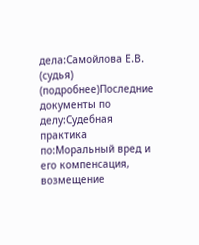дела:Самойлова Е.В. (судья) (подробнее)Последние документы по делу:Судебная практика по:Моральный вред и его компенсация, возмещение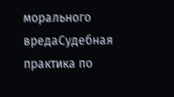морального вредаСудебная практика по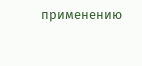применению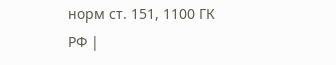норм ст. 151, 1100 ГК РФ |